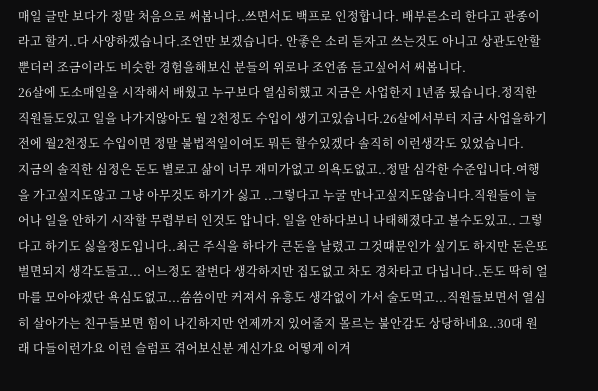매일 글만 보다가 정말 처음으로 써봅니다..쓰면서도 백프로 인정합니다. 배부른소리 한다고 관종이라고 할거..다 사양하겠습니다.조언만 보겠습니다. 안좋은 소리 듣자고 쓰는것도 아니고 상관도안할 뿐더러 조금이라도 비슷한 경험을해보신 분들의 위로나 조언좀 듣고싶어서 써봅니다.
26살에 도소매일을 시작해서 배웠고 누구보다 열심히했고 지금은 사업한지 1년좀 됬습니다.정직한 직원들도있고 일을 나가지않아도 월 2천정도 수입이 생기고있습니다.26살에서부터 지금 사업을하기전에 월2천정도 수입이면 정말 불법적일이여도 뭐든 할수있겠다 솔직히 이런생각도 있었습니다.
지금의 솔직한 심정은 돈도 별로고 삶이 너무 재미가없고 의욕도없고..정말 심각한 수준입니다.여행을 가고싶지도않고 그냥 아무것도 하기가 싫고 ..그렇다고 누굴 만나고싶지도않습니다.직원들이 늘어나 일을 안하기 시작할 무렵부터 인것도 압니다. 일을 안하다보니 나태해졌다고 볼수도있고.. 그렇다고 하기도 싫을정도입니다..최근 주식을 하다가 큰돈을 날렸고 그것떄문인가 싶기도 하지만 돈은또벌면되지 생각도들고... 어느정도 잘번다 생각하지만 집도없고 차도 경차타고 다닙니다..돈도 딱히 얼마를 모아야겠단 욕심도없고...씀씀이만 커져서 유흥도 생각없이 가서 술도먹고...직원들보면서 열심히 살아가는 친구들보면 힘이 나긴하지만 언제까지 있어줄지 몰르는 불안감도 상당하네요..30대 원래 다들이런가요 이런 슬럼프 겪어보신분 계신가요 어떻게 이겨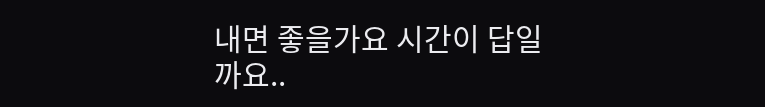내면 좋을가요 시간이 답일까요..